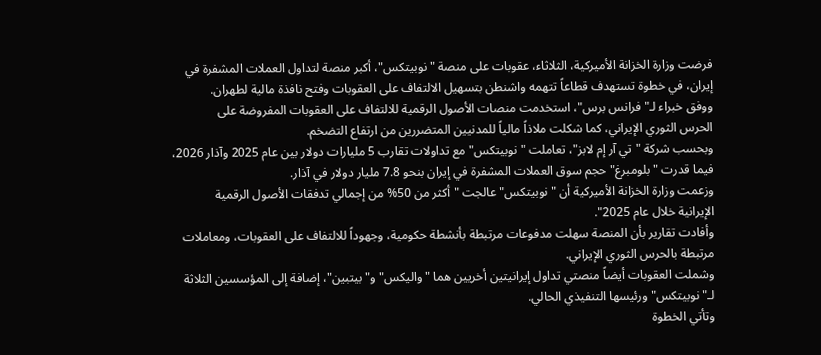فرضت وزارة الخزانة الأميركية، الثلاثاء، عقوبات على منصة "نوبيتكس"، أكبر منصة لتداول العملات المشفرة في إيران، في خطوة تستهدف قطاعاً تتهمه واشنطن بتسهيل الالتفاف على العقوبات وفتح نافذة مالية لطهران.
ووفق خبراء لـ"فرانس برس"، استخدمت منصات الأصول الرقمية للالتفاف على العقوبات المفروضة على
الحرس الثوري الإيراني، كما شكلت ملاذاً مالياً للمدنيين المتضررين من ارتفاع التضخم.
وبحسب شركة "تي آر إم لابز"، تعاملت "نوبيتكس" مع تداولات تقارب 5 مليارات دولار بين عام 2025 وآذار 2026، فيما قدرت "بلومبرغ" حجم سوق العملات المشفرة في إيران بنحو 7.8 مليار دولار في آذار.
وزعمت وزارة الخزانة الأميركية أن "نوبيتكس" عالجت "أكثر من 50% من إجمالي تدفقات الأصول الرقمية
الإيرانية خلال عام 2025".
وأفادت تقارير بأن المنصة سهلت مدفوعات مرتبطة بأنشطة حكومية، وجهوداً للالتفاف على العقوبات، ومعاملات مرتبطة بالحرس الثوري الإيراني.
وشملت العقوبات أيضاً منصتي تداول إيرانيتين أخريين هما "واليكس" و"بيتبين"، إضافة إلى المؤسسين الثلاثة لـ"نوبيتكس" ورئيسها التنفيذي الحالي.
وتأتي الخطوة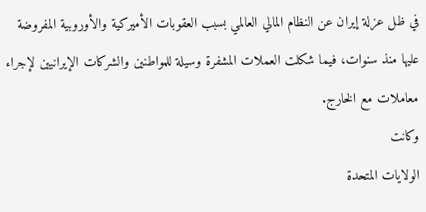في ظل عزلة إيران عن النظام المالي العالمي بسبب العقوبات الأميركية والأوروبية المفروضة عليها منذ سنوات، فيما شكلت العملات المشفرة وسيلة للمواطنين والشركات الإيرانيين لإجراء معاملات مع الخارج.
وكانت
الولايات المتحدة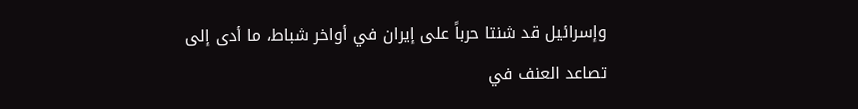وإسرائيل قد شنتا حرباً على إيران في أواخر شباط، ما أدى إلى تصاعد العنف في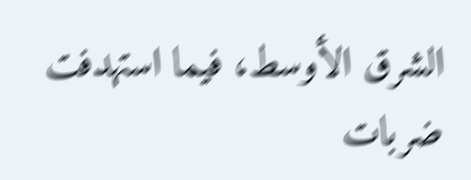الشرق الأوسط، فيما استهدفت ضربات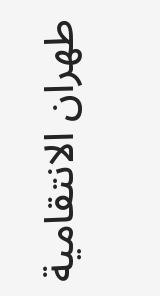طهران الانتقامية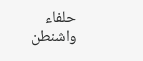حلفاء واشنطن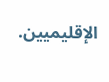الإقليميين.